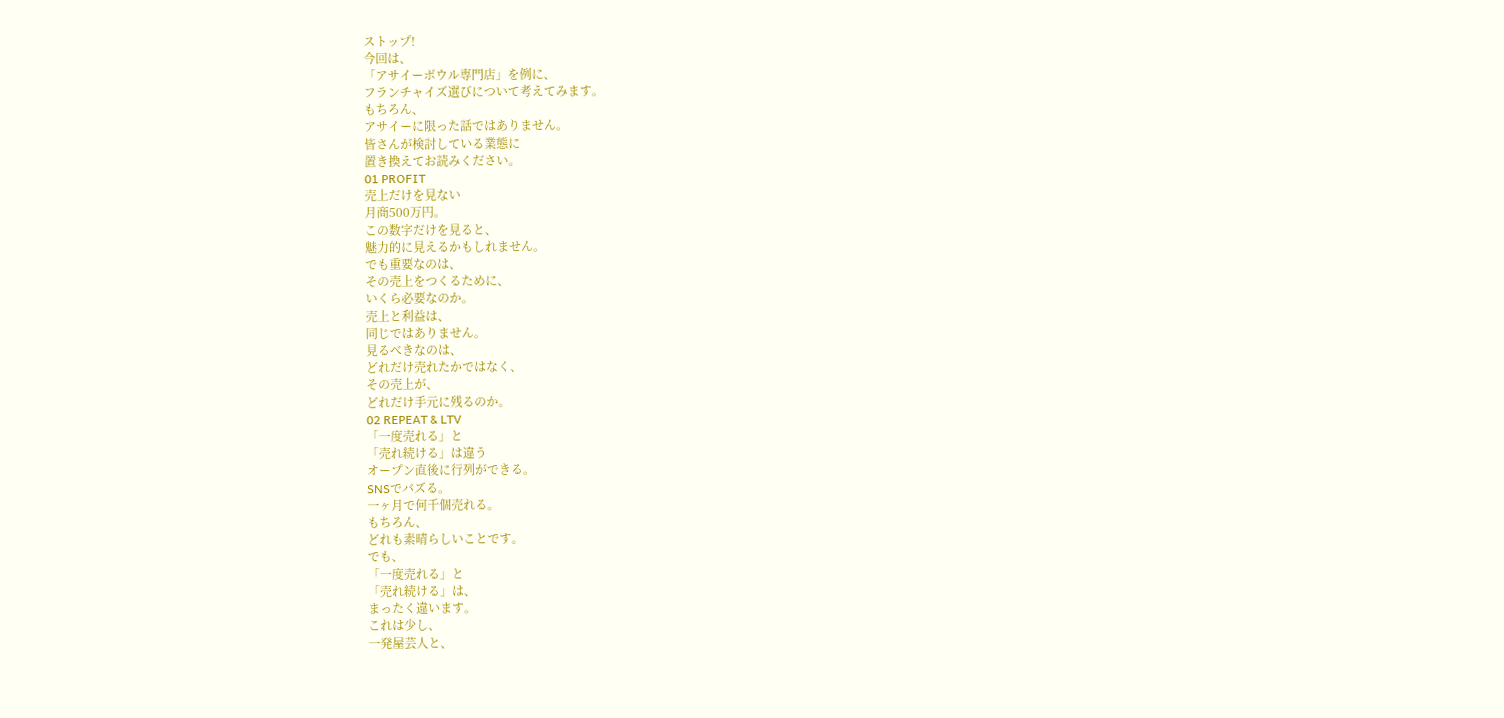ストップ!
今回は、
「アサイーボウル専門店」を例に、
フランチャイズ選びについて考えてみます。
もちろん、
アサイーに限った話ではありません。
皆さんが検討している業態に
置き換えてお読みください。
01 PROFIT
売上だけを見ない
月商500万円。
この数字だけを見ると、
魅力的に見えるかもしれません。
でも重要なのは、
その売上をつくるために、
いくら必要なのか。
売上と利益は、
同じではありません。
見るべきなのは、
どれだけ売れたかではなく、
その売上が、
どれだけ手元に残るのか。
02 REPEAT & LTV
「一度売れる」と
「売れ続ける」は違う
オープン直後に行列ができる。
SNSでバズる。
一ヶ月で何千個売れる。
もちろん、
どれも素晴らしいことです。
でも、
「一度売れる」と
「売れ続ける」は、
まったく違います。
これは少し、
一発屋芸人と、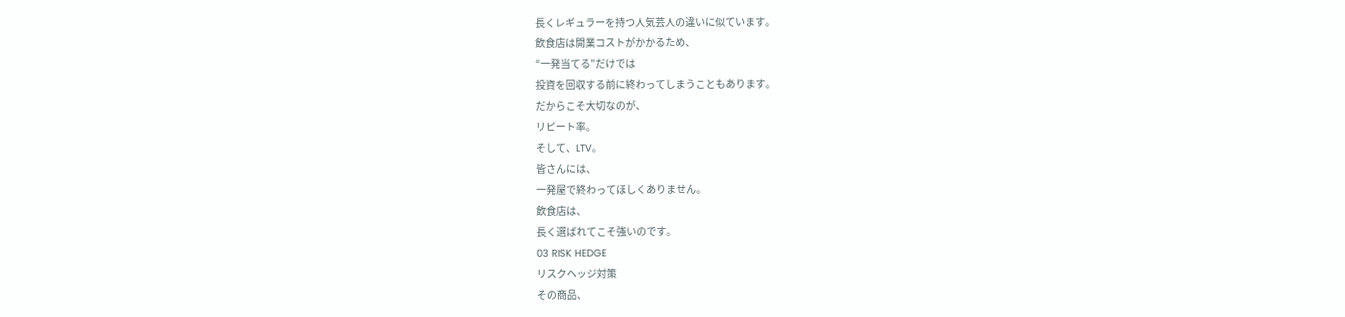長くレギュラーを持つ人気芸人の違いに似ています。
飲食店は開業コストがかかるため、
“一発当てる”だけでは
投資を回収する前に終わってしまうこともあります。
だからこそ大切なのが、
リピート率。
そして、LTV。
皆さんには、
一発屋で終わってほしくありません。
飲食店は、
長く選ばれてこそ強いのです。
03 RISK HEDGE
リスクヘッジ対策
その商品、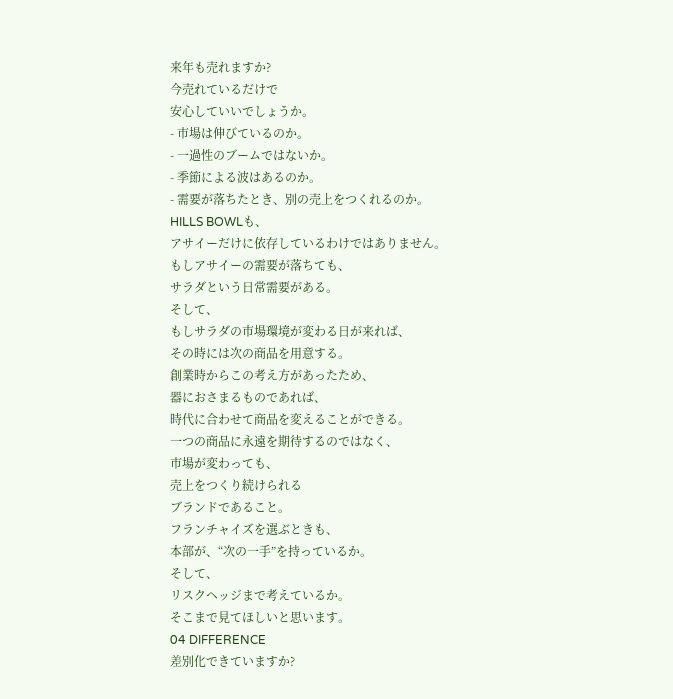来年も売れますか?
今売れているだけで
安心していいでしょうか。
- 市場は伸びているのか。
- 一過性のブームではないか。
- 季節による波はあるのか。
- 需要が落ちたとき、別の売上をつくれるのか。
HILLS BOWLも、
アサイーだけに依存しているわけではありません。
もしアサイーの需要が落ちても、
サラダという日常需要がある。
そして、
もしサラダの市場環境が変わる日が来れば、
その時には次の商品を用意する。
創業時からこの考え方があったため、
器におさまるものであれば、
時代に合わせて商品を変えることができる。
一つの商品に永遠を期待するのではなく、
市場が変わっても、
売上をつくり続けられる
ブランドであること。
フランチャイズを選ぶときも、
本部が、“次の一手”を持っているか。
そして、
リスクヘッジまで考えているか。
そこまで見てほしいと思います。
04 DIFFERENCE
差別化できていますか?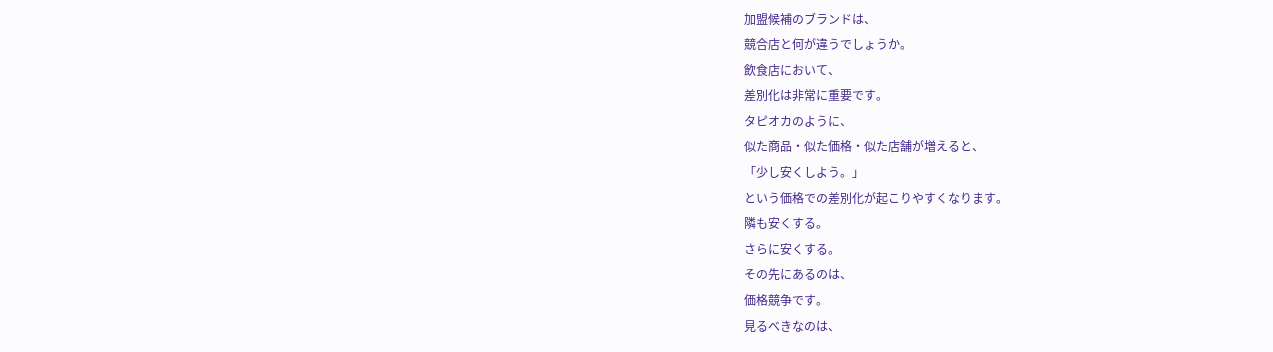加盟候補のブランドは、
競合店と何が違うでしょうか。
飲食店において、
差別化は非常に重要です。
タピオカのように、
似た商品・似た価格・似た店舗が増えると、
「少し安くしよう。」
という価格での差別化が起こりやすくなります。
隣も安くする。
さらに安くする。
その先にあるのは、
価格競争です。
見るべきなのは、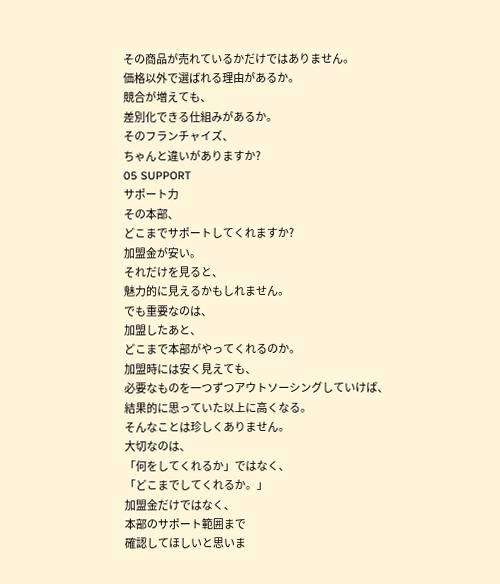その商品が売れているかだけではありません。
価格以外で選ばれる理由があるか。
競合が増えても、
差別化できる仕組みがあるか。
そのフランチャイズ、
ちゃんと違いがありますか?
05 SUPPORT
サポート力
その本部、
どこまでサポートしてくれますか?
加盟金が安い。
それだけを見ると、
魅力的に見えるかもしれません。
でも重要なのは、
加盟したあと、
どこまで本部がやってくれるのか。
加盟時には安く見えても、
必要なものを一つずつアウトソーシングしていけば、
結果的に思っていた以上に高くなる。
そんなことは珍しくありません。
大切なのは、
「何をしてくれるか」ではなく、
「どこまでしてくれるか。」
加盟金だけではなく、
本部のサポート範囲まで
確認してほしいと思いま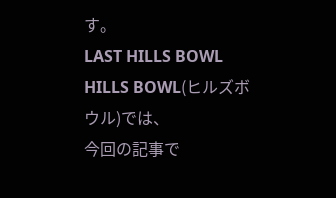す。
LAST HILLS BOWL
HILLS BOWL(ヒルズボウル)では、
今回の記事で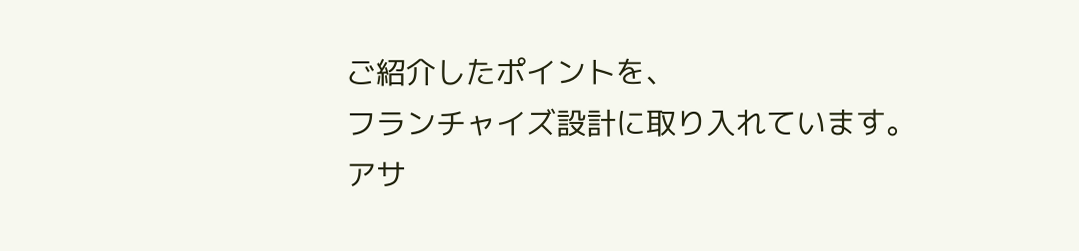ご紹介したポイントを、
フランチャイズ設計に取り入れています。
アサ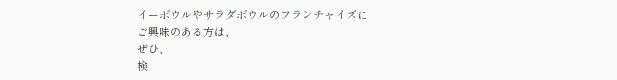イーボウルやサラダボウルのフランチャイズに
ご興味のある方は、
ぜひ、
検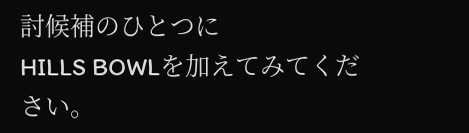討候補のひとつに
HILLS BOWLを加えてみてください。